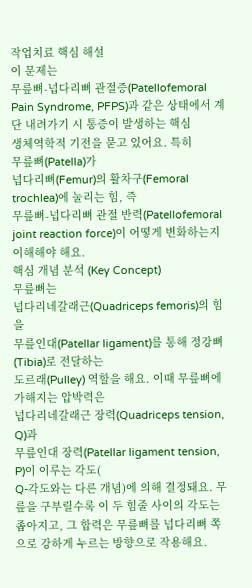작업치료 핵심 해설
이 문제는
무릎뼈-넙다리뼈 관절증(Patellofemoral Pain Syndrome, PFPS)과 같은 상태에서 계단 내려가기 시 통증이 발생하는 핵심
생체역학적 기전을 묻고 있어요. 특히
무릎뼈(Patella)가
넙다리뼈(Femur)의 활차구(Femoral trochlea)에 눌리는 힘, 즉
무릎뼈-넙다리뼈 관절 반력(Patellofemoral joint reaction force)이 어떻게 변화하는지 이해해야 해요.
핵심 개념 분석 (Key Concept)
무릎뼈는
넙다리네갈래근(Quadriceps femoris)의 힘을
무릎인대(Patellar ligament)를 통해 정강뼈(Tibia)로 전달하는
도르래(Pulley) 역할을 해요. 이때 무릎뼈에 가해지는 압박력은
넙다리네갈래근 장력(Quadriceps tension, Q)과
무릎인대 장력(Patellar ligament tension, P)이 이루는 각도(
Q-각도와는 다른 개념)에 의해 결정돼요. 무릎을 구부릴수록 이 두 힘줄 사이의 각도는 좁아지고, 그 합력은 무릎뼈를 넙다리뼈 쪽으로 강하게 누르는 방향으로 작용해요.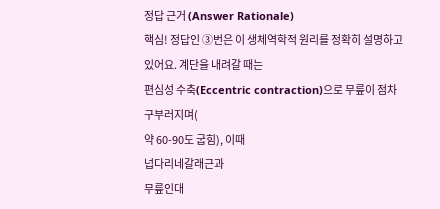정답 근거 (Answer Rationale)
핵심! 정답인 ③번은 이 생체역학적 원리를 정확히 설명하고 있어요. 계단을 내려갈 때는
편심성 수축(Eccentric contraction)으로 무릎이 점차 구부러지며(
약 60-90도 굽힘), 이때
넙다리네갈래근과
무릎인대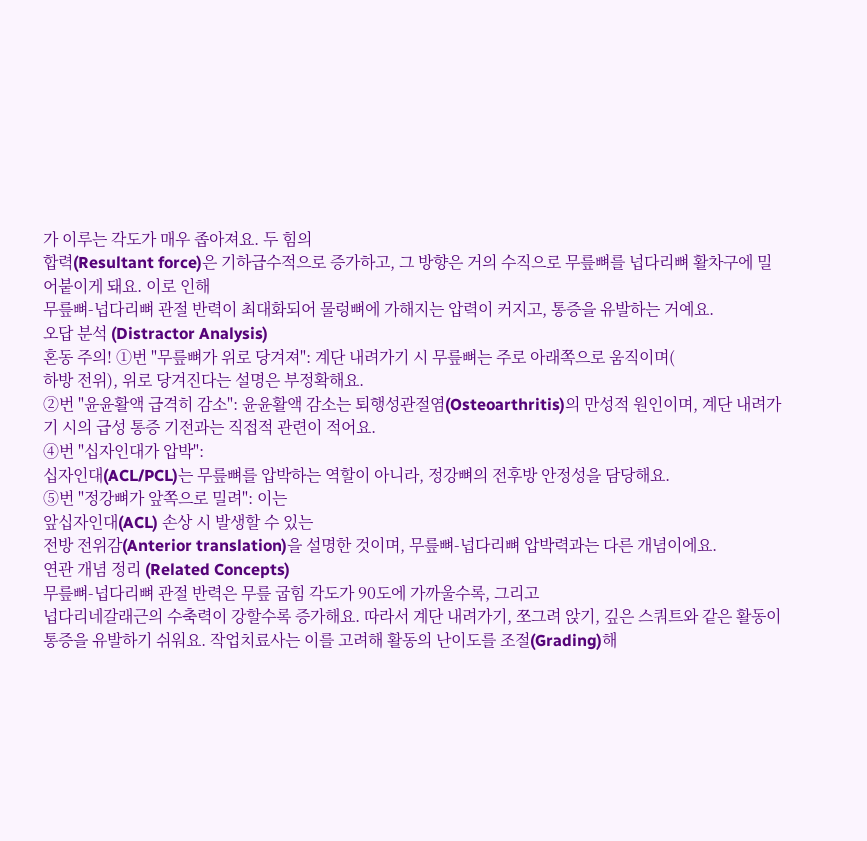가 이루는 각도가 매우 좁아져요. 두 힘의
합력(Resultant force)은 기하급수적으로 증가하고, 그 방향은 거의 수직으로 무릎뼈를 넙다리뼈 활차구에 밀어붙이게 돼요. 이로 인해
무릎뼈-넙다리뼈 관절 반력이 최대화되어 물렁뼈에 가해지는 압력이 커지고, 통증을 유발하는 거예요.
오답 분석 (Distractor Analysis)
혼동 주의! ①번 "무릎뼈가 위로 당겨져": 계단 내려가기 시 무릎뼈는 주로 아래쪽으로 움직이며(
하방 전위), 위로 당겨진다는 설명은 부정확해요.
②번 "윤윤활액 급격히 감소": 윤윤활액 감소는 퇴행성관절염(Osteoarthritis)의 만성적 원인이며, 계단 내려가기 시의 급성 통증 기전과는 직접적 관련이 적어요.
④번 "십자인대가 압박":
십자인대(ACL/PCL)는 무릎뼈를 압박하는 역할이 아니라, 정강뼈의 전후방 안정성을 담당해요.
⑤번 "정강뼈가 앞쪽으로 밀려": 이는
앞십자인대(ACL) 손상 시 발생할 수 있는
전방 전위감(Anterior translation)을 설명한 것이며, 무릎뼈-넙다리뼈 압박력과는 다른 개념이에요.
연관 개념 정리 (Related Concepts)
무릎뼈-넙다리뼈 관절 반력은 무릎 굽힘 각도가 90도에 가까울수록, 그리고
넙다리네갈래근의 수축력이 강할수록 증가해요. 따라서 계단 내려가기, 쪼그려 앉기, 깊은 스쿼트와 같은 활동이 통증을 유발하기 쉬워요. 작업치료사는 이를 고려해 활동의 난이도를 조절(Grading)해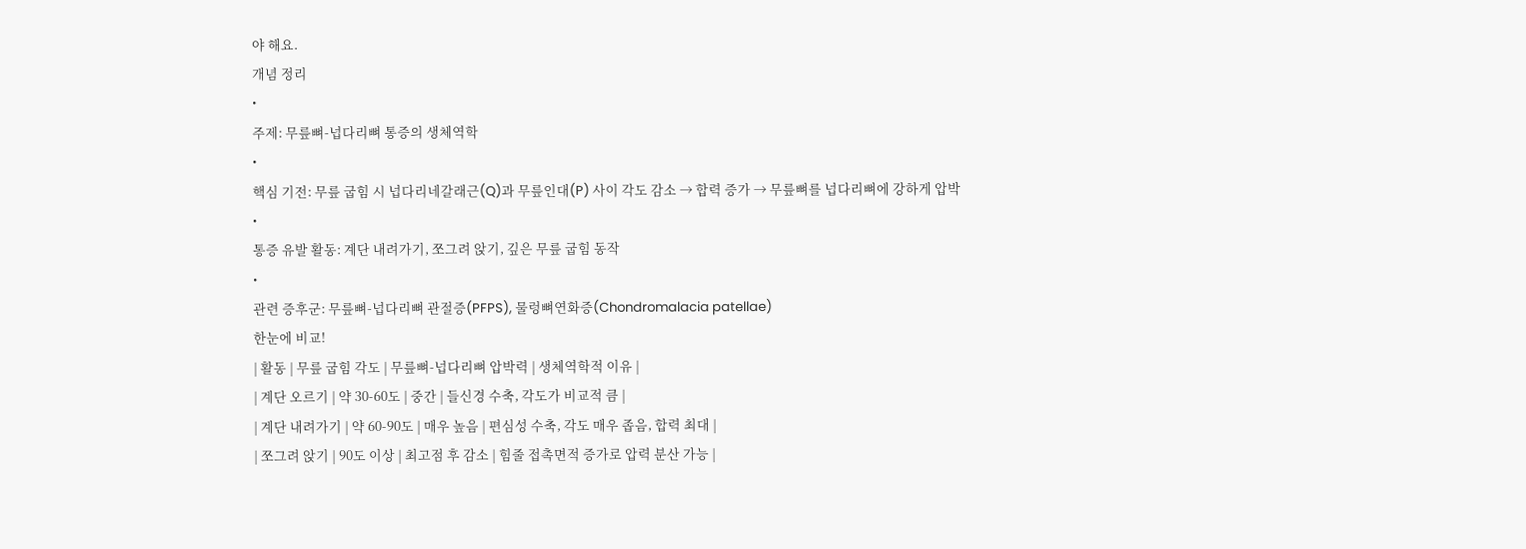야 해요.
개념 정리
•
주제: 무릎뼈-넙다리뼈 통증의 생체역학
•
핵심 기전: 무릎 굽힘 시 넙다리네갈래근(Q)과 무릎인대(P) 사이 각도 감소 → 합력 증가 → 무릎뼈를 넙다리뼈에 강하게 압박
•
통증 유발 활동: 계단 내려가기, 쪼그려 앉기, 깊은 무릎 굽힘 동작
•
관련 증후군: 무릎뼈-넙다리뼈 관절증(PFPS), 물렁뼈연화증(Chondromalacia patellae)
한눈에 비교!
| 활동 | 무릎 굽힘 각도 | 무릎뼈-넙다리뼈 압박력 | 생체역학적 이유 |
| 계단 오르기 | 약 30-60도 | 중간 | 들신경 수축, 각도가 비교적 큼 |
| 계단 내려가기 | 약 60-90도 | 매우 높음 | 편심성 수축, 각도 매우 좁음, 합력 최대 |
| 쪼그려 앉기 | 90도 이상 | 최고점 후 감소 | 힘줄 접촉면적 증가로 압력 분산 가능 |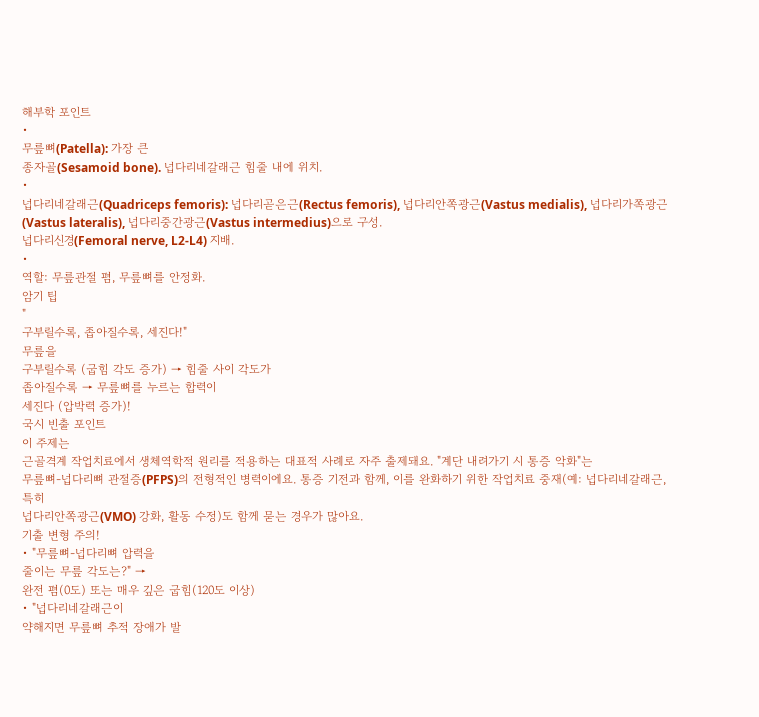해부학 포인트
•
무릎뼈(Patella): 가장 큰
종자골(Sesamoid bone). 넙다리네갈래근 힘줄 내에 위치.
•
넙다리네갈래근(Quadriceps femoris): 넙다리곧은근(Rectus femoris), 넙다리안쪽광근(Vastus medialis), 넙다리가쪽광근(Vastus lateralis), 넙다리중간광근(Vastus intermedius)으로 구성.
넙다리신경(Femoral nerve, L2-L4) 지배.
•
역할: 무릎관절 폄, 무릎뼈를 안정화.
암기 팁
"
구부릴수록, 좁아질수록, 세진다!"
무릎을
구부릴수록 (굽힘 각도 증가) → 힘줄 사이 각도가
좁아질수록 → 무릎뼈를 누르는 합력이
세진다 (압박력 증가)!
국시 빈출 포인트
이 주제는
근골격계 작업치료에서 생체역학적 원리를 적용하는 대표적 사례로 자주 출제돼요. "계단 내려가기 시 통증 악화"는
무릎뼈-넙다리뼈 관절증(PFPS)의 전형적인 병력이에요. 통증 기전과 함께, 이를 완화하기 위한 작업치료 중재(예: 넙다리네갈래근, 특히
넙다리안쪽광근(VMO) 강화, 활동 수정)도 함께 묻는 경우가 많아요.
기출 변형 주의!
• "무릎뼈-넙다리뼈 압력을
줄이는 무릎 각도는?" →
완전 폄(0도) 또는 매우 깊은 굽힘(120도 이상)
• "넙다리네갈래근이
약해지면 무릎뼈 추적 장애가 발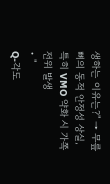생하는 이유는?" → 무릎뼈의 동적 안정성 상실, 특히 VMO 약화 시 가쪽 전위 발생
• "
Q-각도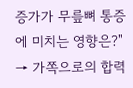증가가 무릎뼈 통증에 미치는 영향은?" → 가쪽으로의 합력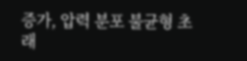증가, 압력 분포 불균형 초래